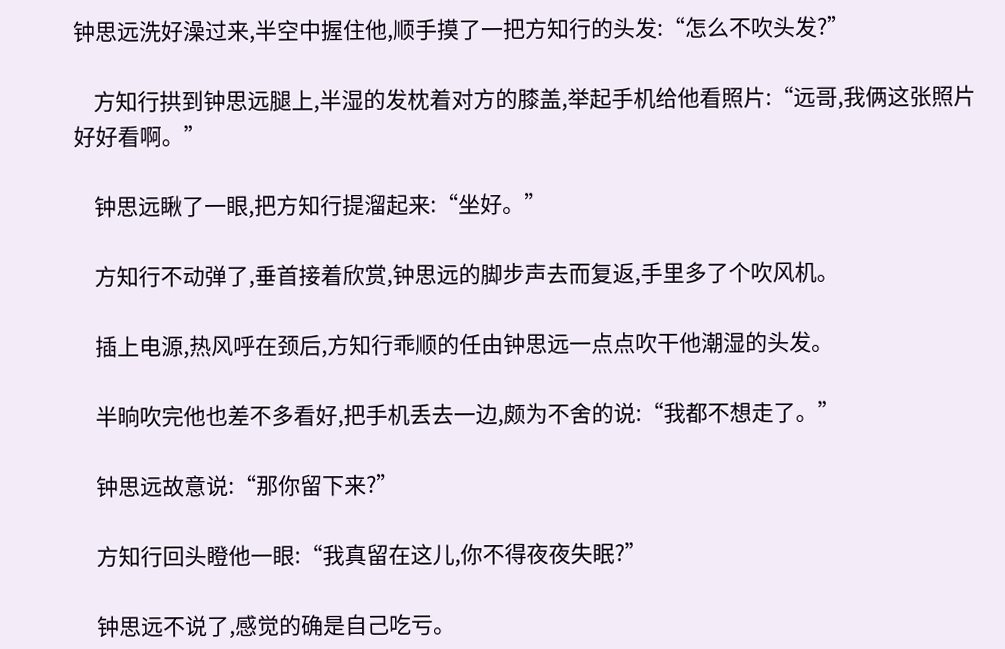钟思远洗好澡过来,半空中握住他,顺手摸了一把方知行的头发:“怎么不吹头发?”

    方知行拱到钟思远腿上,半湿的发枕着对方的膝盖,举起手机给他看照片:“远哥,我俩这张照片好好看啊。”

    钟思远瞅了一眼,把方知行提溜起来:“坐好。”

    方知行不动弹了,垂首接着欣赏,钟思远的脚步声去而复返,手里多了个吹风机。

    插上电源,热风呼在颈后,方知行乖顺的任由钟思远一点点吹干他潮湿的头发。

    半晌吹完他也差不多看好,把手机丢去一边,颇为不舍的说:“我都不想走了。”

    钟思远故意说:“那你留下来?”

    方知行回头瞪他一眼:“我真留在这儿,你不得夜夜失眠?”

    钟思远不说了,感觉的确是自己吃亏。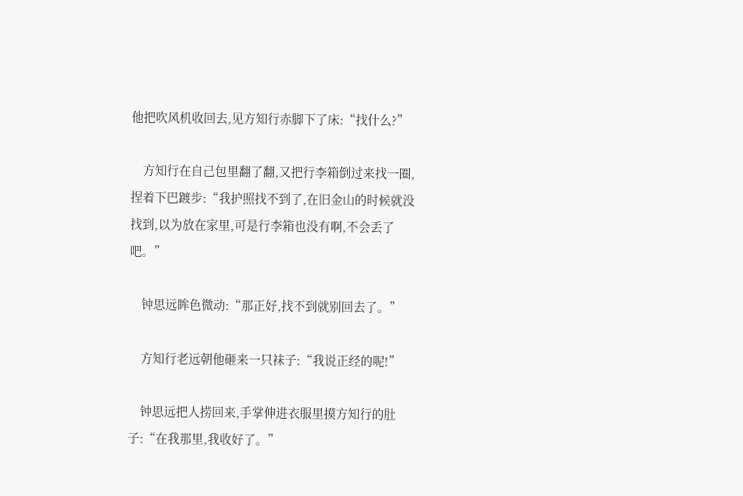他把吹风机收回去,见方知行赤脚下了床:“找什么?”

    方知行在自己包里翻了翻,又把行李箱倒过来找一圈,捏着下巴踱步:“我护照找不到了,在旧金山的时候就没找到,以为放在家里,可是行李箱也没有啊,不会丢了吧。”

    钟思远眸色微动:“那正好,找不到就别回去了。”

    方知行老远朝他砸来一只袜子:“我说正经的呢!”

    钟思远把人捞回来,手掌伸进衣服里摸方知行的肚子:“在我那里,我收好了。”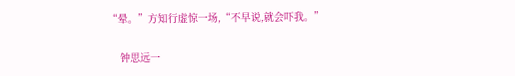“晕。”方知行虚惊一场,“不早说,就会吓我。”

    钟思远一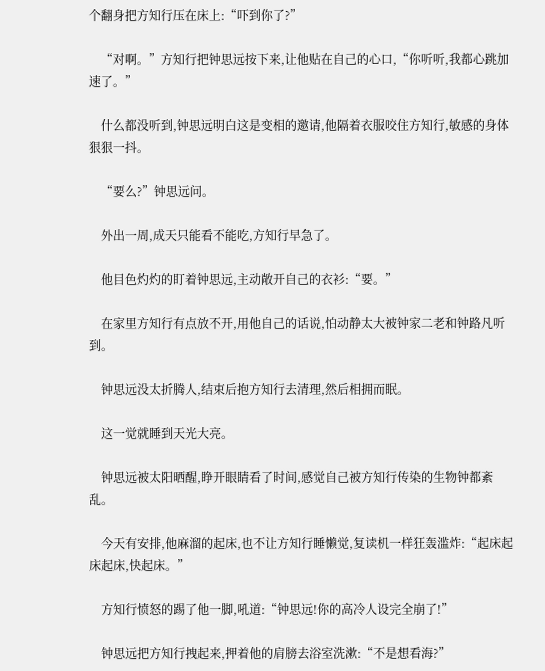个翻身把方知行压在床上:“吓到你了?”

    “对啊。”方知行把钟思远按下来,让他贴在自己的心口,“你听听,我都心跳加速了。”

    什么都没听到,钟思远明白这是变相的邀请,他隔着衣服咬住方知行,敏感的身体狠狠一抖。

    “要么?”钟思远问。

    外出一周,成天只能看不能吃,方知行早急了。

    他目色灼灼的盯着钟思远,主动敞开自己的衣衫:“要。”

    在家里方知行有点放不开,用他自己的话说,怕动静太大被钟家二老和钟路凡听到。

    钟思远没太折腾人,结束后抱方知行去清理,然后相拥而眠。

    这一觉就睡到天光大亮。

    钟思远被太阳晒醒,睁开眼睛看了时间,感觉自己被方知行传染的生物钟都紊乱。

    今天有安排,他麻溜的起床,也不让方知行睡懒觉,复读机一样狂轰滥炸:“起床起床起床,快起床。”

    方知行愤怒的踢了他一脚,吼道:“钟思远!你的高冷人设完全崩了!”

    钟思远把方知行拽起来,押着他的肩膀去浴室洗漱:“不是想看海?”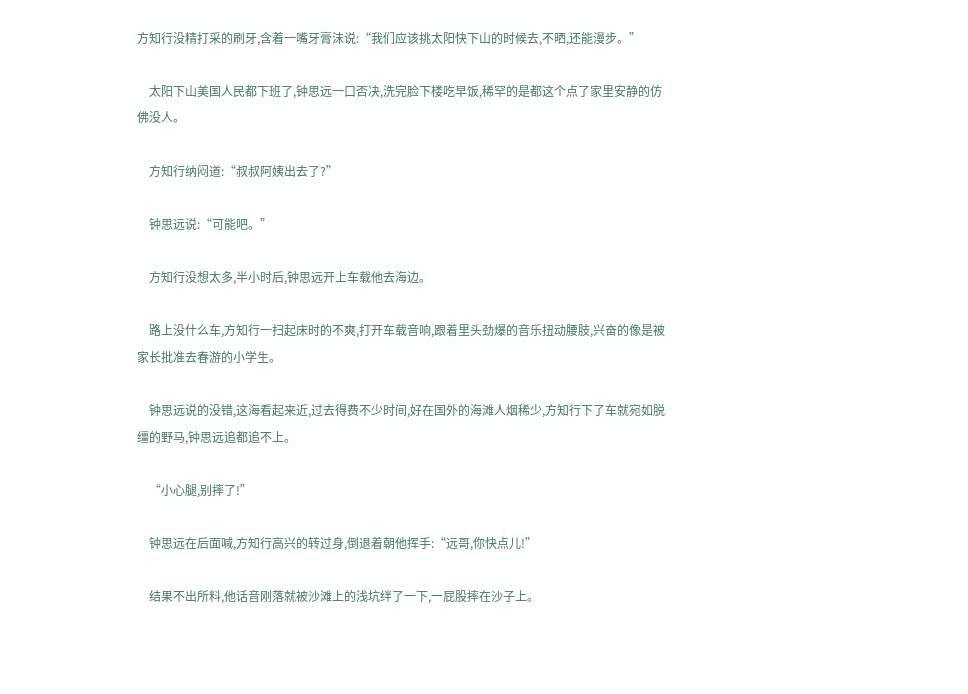方知行没精打采的刷牙,含着一嘴牙膏沫说:“我们应该挑太阳快下山的时候去,不晒,还能漫步。”

    太阳下山美国人民都下班了,钟思远一口否决,洗完脸下楼吃早饭,稀罕的是都这个点了家里安静的仿佛没人。

    方知行纳闷道:“叔叔阿姨出去了?”

    钟思远说:“可能吧。”

    方知行没想太多,半小时后,钟思远开上车载他去海边。

    路上没什么车,方知行一扫起床时的不爽,打开车载音响,跟着里头劲爆的音乐扭动腰肢,兴奋的像是被家长批准去春游的小学生。

    钟思远说的没错,这海看起来近,过去得费不少时间,好在国外的海滩人烟稀少,方知行下了车就宛如脱缰的野马,钟思远追都追不上。

    “小心腿,别摔了!”

    钟思远在后面喊,方知行高兴的转过身,倒退着朝他挥手:“远哥,你快点儿!”

    结果不出所料,他话音刚落就被沙滩上的浅坑绊了一下,一屁股摔在沙子上。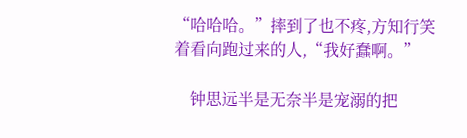“哈哈哈。”摔到了也不疼,方知行笑着看向跑过来的人,“我好蠢啊。”

    钟思远半是无奈半是宠溺的把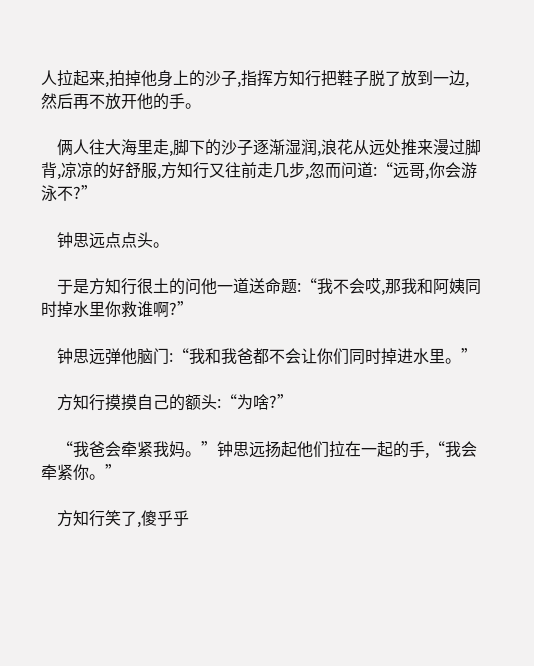人拉起来,拍掉他身上的沙子,指挥方知行把鞋子脱了放到一边,然后再不放开他的手。

    俩人往大海里走,脚下的沙子逐渐湿润,浪花从远处推来漫过脚背,凉凉的好舒服,方知行又往前走几步,忽而问道:“远哥,你会游泳不?”

    钟思远点点头。

    于是方知行很土的问他一道送命题:“我不会哎,那我和阿姨同时掉水里你救谁啊?”

    钟思远弹他脑门:“我和我爸都不会让你们同时掉进水里。”

    方知行摸摸自己的额头:“为啥?”

    “我爸会牵紧我妈。”钟思远扬起他们拉在一起的手,“我会牵紧你。”

    方知行笑了,傻乎乎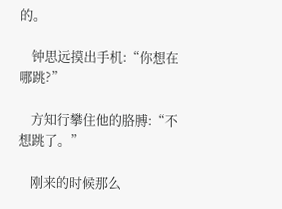的。

    钟思远摸出手机:“你想在哪跳?”

    方知行攀住他的胳膊:“不想跳了。”

    刚来的时候那么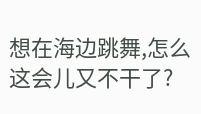想在海边跳舞,怎么这会儿又不干了?